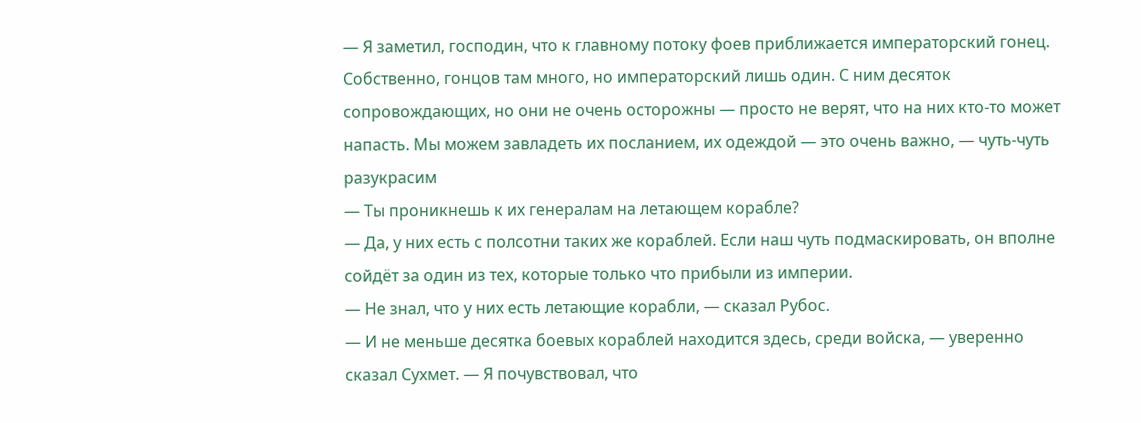— Я заметил, господин, что к главному потоку фоев приближается императорский гонец. Собственно, гонцов там много, но императорский лишь один. С ним десяток сопровождающих, но они не очень осторожны — просто не верят, что на них кто-то может напасть. Мы можем завладеть их посланием, их одеждой — это очень важно, — чуть-чуть разукрасим
— Ты проникнешь к их генералам на летающем корабле?
— Да, у них есть с полсотни таких же кораблей. Если наш чуть подмаскировать, он вполне сойдёт за один из тех, которые только что прибыли из империи.
— Не знал, что у них есть летающие корабли, — сказал Рубос.
— И не меньше десятка боевых кораблей находится здесь, среди войска, — уверенно сказал Сухмет. — Я почувствовал, что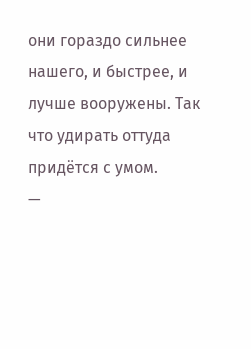они гораздо сильнее нашего, и быстрее, и лучше вооружены. Так что удирать оттуда придётся с умом.
—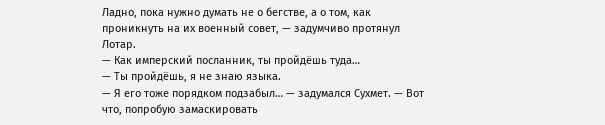Ладно, пока нужно думать не о бегстве, а о том, как проникнуть на их военный совет, — задумчиво протянул Лотар.
— Как имперский посланник, ты пройдёшь туда…
— Ты пройдёшь, я не знаю языка.
— Я его тоже порядком подзабыл… — задумался Сухмет. — Вот что, попробую замаскировать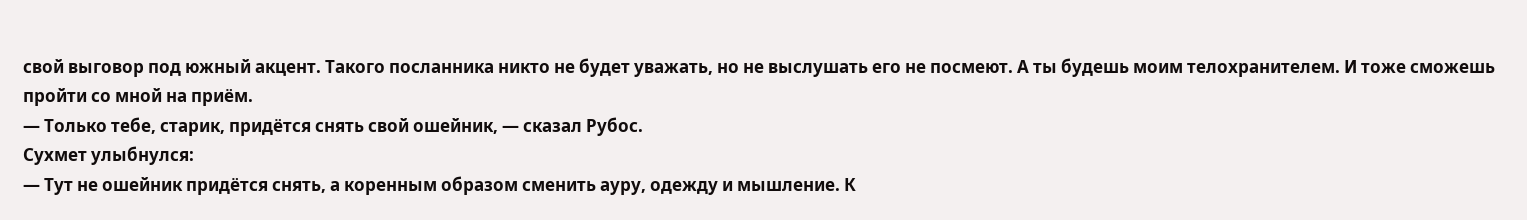свой выговор под южный акцент. Такого посланника никто не будет уважать, но не выслушать его не посмеют. А ты будешь моим телохранителем. И тоже сможешь пройти со мной на приём.
— Только тебе, старик, придётся снять свой ошейник, — сказал Рубос.
Сухмет улыбнулся:
— Тут не ошейник придётся снять, а коренным образом сменить ауру, одежду и мышление. К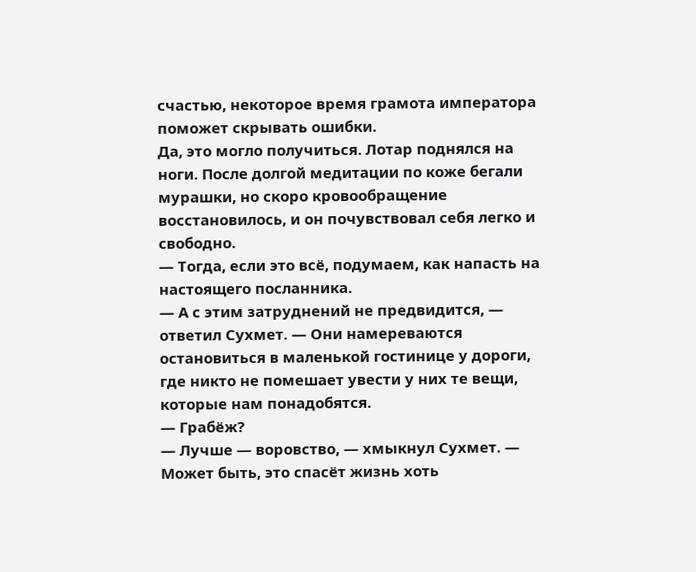счастью, некоторое время грамота императора поможет скрывать ошибки.
Да, это могло получиться. Лотар поднялся на ноги. После долгой медитации по коже бегали мурашки, но скоро кровообращение восстановилось, и он почувствовал себя легко и свободно.
— Тогда, если это всё, подумаем, как напасть на настоящего посланника.
— А с этим затруднений не предвидится, — ответил Сухмет. — Они намереваются остановиться в маленькой гостинице у дороги, где никто не помешает увести у них те вещи, которые нам понадобятся.
— Грабёж?
— Лучше — воровство, — хмыкнул Сухмет. — Может быть, это спасёт жизнь хоть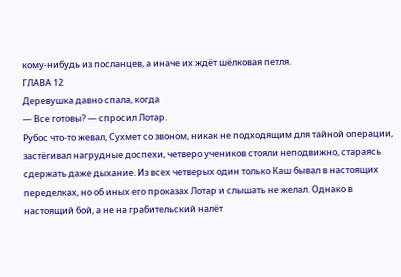кому-нибудь из посланцев, а иначе их ждёт шёлковая петля.
ГЛАВА 12
Деревушка давно спала, когда
— Все готовы? — спросил Лотар.
Рубос что-то жевал, Сухмет со звоном, никак не подходящим для тайной операции, застёгивал нагрудные доспехи, четверо учеников стояли неподвижно, стараясь сдержать даже дыхание. Из всех четверых один только Каш бывал в настоящих переделках, но об иных его проказах Лотар и слышать не желал. Однако в настоящий бой, а не на грабительский налёт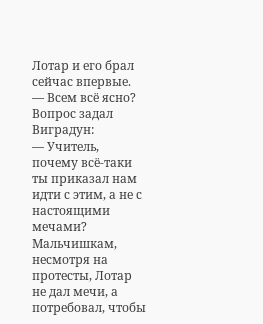Лотар и его брал сейчас впервые.
— Всем всё ясно?
Вопрос задал Виградун:
— Учитель, почему всё-таки ты приказал нам идти с этим, а не с настоящими мечами?
Мальчишкам, несмотря на протесты, Лотар не дал мечи, а потребовал, чтобы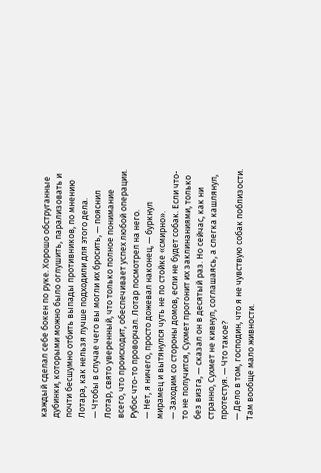каждый сделал себе бокен по руке. Хорошо обструганные дубинки, которыми можно было оглушить, парализовать и почти бесшумно отбить выпады противников, по мнению Лотара, как нельзя лучше подходили для этого дела.
— Чтобы в случае чего вы могли их бросить, — пояснил Лотар, свято уверенный, что только полное понимание всего, что происходит, обеспечивает успех любой операции.
Рубос что-то проворчал. Лотар посмотрел на него.
— Нет, я ничего, просто дожевал наконец, — буркнул мирамец и вытянулся чуть не по стойке «смирно».
— Заходим со стороны домов, если не будет собак. Если что-то не получится, Сухмет прогонит их заклинаниями, только без визга, — сказал он в десятый раз. Но сейчас, как ни странно, Сухмет не кивнул, соглашаясь, а слегка кашлянул, протестуя. — Что такое?
— Дело в том, господин, что я не чувствую собак поблизости. Там вообще мало живности.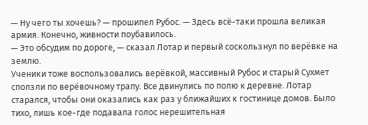— Ну чего ты хочешь? — прошипел Рубос. — Здесь всё-таки прошла великая армия. Конечно, живности поубавилось.
— Это обсудим по дороге, — сказал Лотар и первый соскользнул по верёвке на землю.
Ученики тоже воспользовались верёвкой, массивный Рубос и старый Сухмет сползли по верёвочному трапу. Все двинулись по полю к деревне. Лотар старался, чтобы они оказались как раз у ближайших к гостинице домов. Было тихо, лишь кое-где подавала голос нерешительная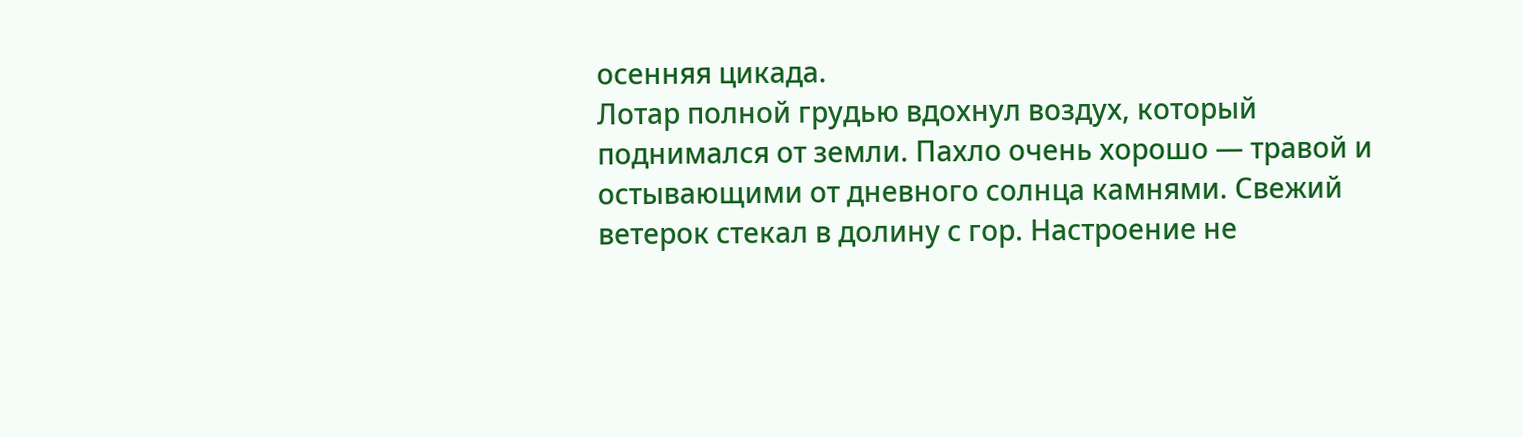осенняя цикада.
Лотар полной грудью вдохнул воздух, который поднимался от земли. Пахло очень хорошо — травой и остывающими от дневного солнца камнями. Свежий ветерок стекал в долину с гор. Настроение не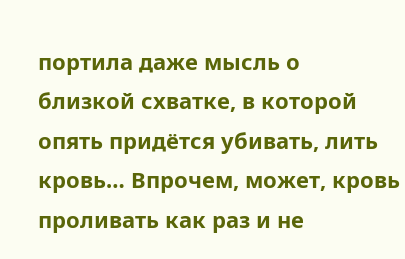портила даже мысль о близкой схватке, в которой опять придётся убивать, лить кровь… Впрочем, может, кровь проливать как раз и не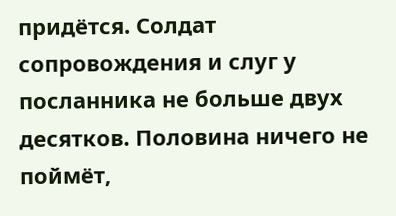придётся. Солдат сопровождения и слуг у посланника не больше двух десятков. Половина ничего не поймёт,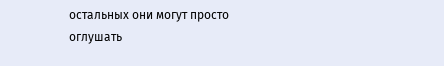остальных они могут просто оглушать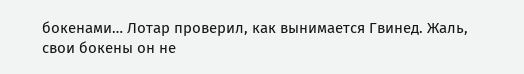бокенами… Лотар проверил, как вынимается Гвинед. Жаль, свои бокены он не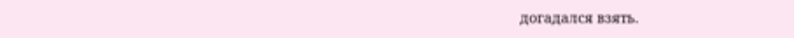догадался взять.